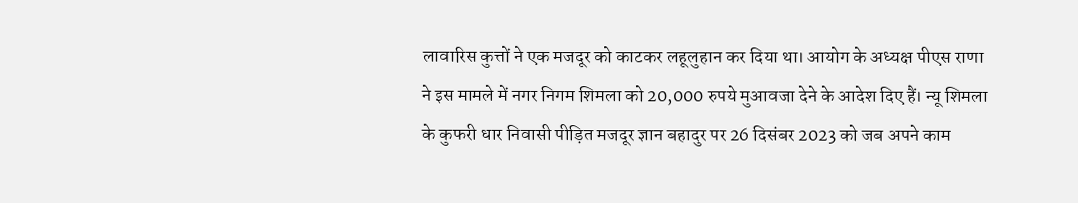लावारिस कुत्तों ने एक मजदूर को काटकर लहूलुहान कर दिया था। आयोग के अध्यक्ष पीएस राणा ने इस मामले में नगर निगम शिमला को 20,000 रुपये मुआवजा देने के आदेश दिए हैं। न्यू शिमला के कुफरी धार निवासी पीड़ित मजदूर ज्ञान बहादुर पर 26 दिसंबर 2023 को जब अपने काम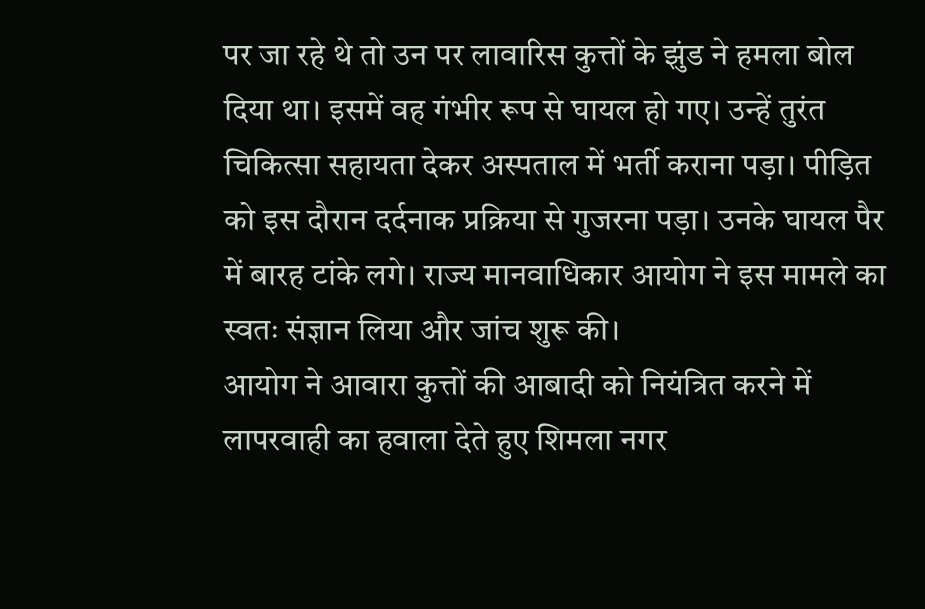पर जा रहे थे तो उन पर लावारिस कुत्तों के झुंड ने हमला बोल दिया था। इसमें वह गंभीर रूप से घायल हो गए। उन्हें तुरंत चिकित्सा सहायता देकर अस्पताल में भर्ती कराना पड़ा। पीड़ित को इस दौरान दर्दनाक प्रक्रिया से गुजरना पड़ा। उनके घायल पैर में बारह टांके लगे। राज्य मानवाधिकार आयोग ने इस मामले का स्वतः संज्ञान लिया और जांच शुरू की।
आयोग ने आवारा कुत्तों की आबादी को नियंत्रित करने में लापरवाही का हवाला देते हुए शिमला नगर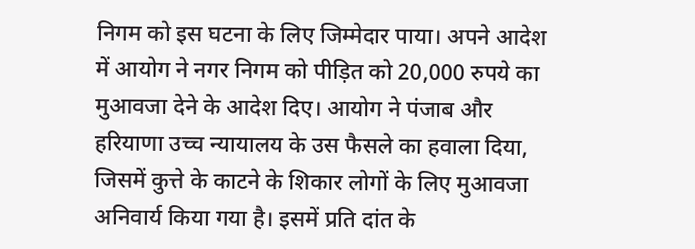निगम को इस घटना के लिए जिम्मेदार पाया। अपने आदेश में आयोग ने नगर निगम को पीड़ित को 20,000 रुपये का मुआवजा देने के आदेश दिए। आयोग ने पंजाब और हरियाणा उच्च न्यायालय के उस फैसले का हवाला दिया, जिसमें कुत्ते के काटने के शिकार लोगों के लिए मुआवजा अनिवार्य किया गया है। इसमें प्रति दांत के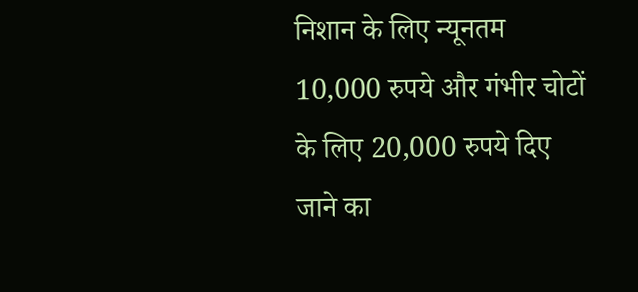निशान के लिए न्यूनतम 10,000 रुपये और गंभीर चोटों के लिए 20,000 रुपये दिए जाने का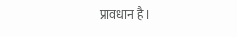प्रावधान है।